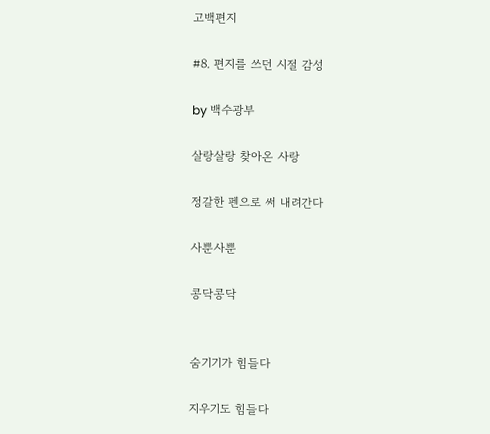고백편지

#8. 편지를 쓰던 시절 감성

by 백수광부

살랑살랑 찾아온 사랑

정갈한 펜으로 써 내려간다

사뿐사뿐

콩닥콩닥


숨기기가 힘들다

지우기도 힘들다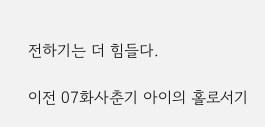전하기는 더 힘들다.

이전 07화사춘기 아이의 홀로서기